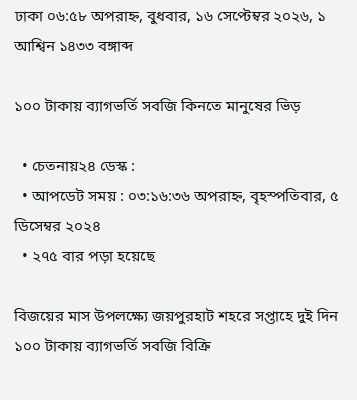ঢাকা ০৬:৫৮ অপরাহ্ন, বুধবার, ১৬ সেপ্টেম্বর ২০২৬, ১ আশ্বিন ১৪৩৩ বঙ্গাব্দ

১০০ টাকায় ব্যাগভর্তি সবজি কিনতে মানুষের ভিড়

  • চেতনায়২৪ ডেস্ক :
  • আপডেট সময় : ০৩:১৬:৩৬ অপরাহ্ন, বৃহস্পতিবার, ৫ ডিসেম্বর ২০২৪
  • ২৭৫ বার পড়া হয়েছে

বিজয়ের মাস উপলক্ষ্যে জয়পুরহাট শহরে সপ্তাহে দুই দিন ১০০ টাকায় ব্যাগভর্তি সবজি বিক্রি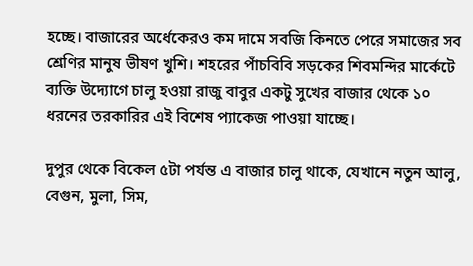হচ্ছে। বাজারের অর্ধেকেরও কম দামে সবজি কিনতে পেরে সমাজের সব শ্রেণির মানুষ ভীষণ খুশি। শহরের পাঁচবিবি সড়কের শিবমন্দির মার্কেটে ব্যক্তি উদ্যোগে চালু হওয়া রাজু বাবুর একটু সুখের বাজার থেকে ১০ ধরনের তরকারির এই বিশেষ প্যাকেজ পাওয়া যাচ্ছে।

দুপুর থেকে বিকেল ৫টা পর্যন্ত এ বাজার চালু থাকে, যেখানে নতুন আলু, বেগুন, মুলা, সিম,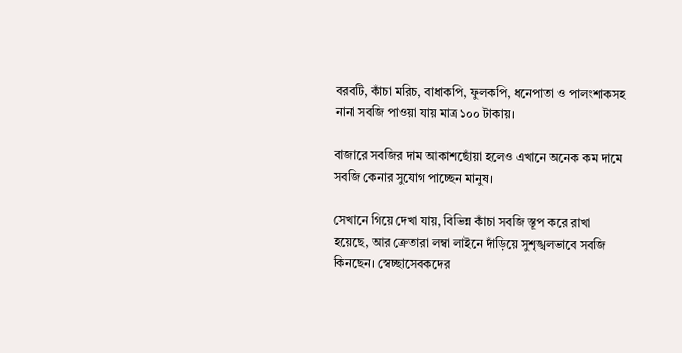বরবটি, কাঁচা মরিচ, বাধাকপি, ফুলকপি, ধনেপাতা ও পালংশাকসহ নানা সবজি পাওয়া যায় মাত্র ১০০ টাকায়।

বাজারে সবজির দাম আকাশছোঁয়া হলেও এখানে অনেক কম দামে সবজি কেনার সুযোগ পাচ্ছেন মানুষ।

সেখানে গিয়ে দেখা যায়, বিভিন্ন কাঁচা সবজি স্তূপ করে রাখা হয়েছে, আর ক্রেতারা লম্বা লাইনে দাঁড়িয়ে সুশৃঙ্খলভাবে সবজি কিনছেন। স্বেচ্ছাসেবকদের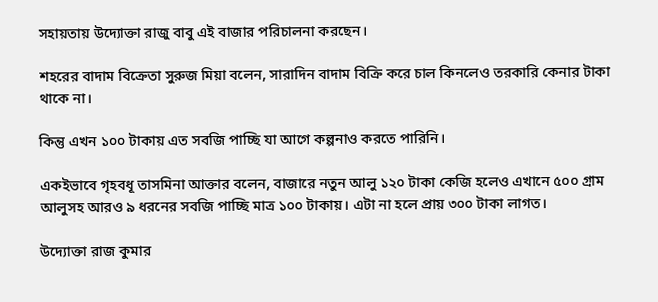সহায়তায় উদ্যোক্তা রাজু বাবু এই বাজার পরিচালনা করছেন।

শহরের বাদাম বিক্রেতা সুরুজ মিয়া বলেন, সারাদিন বাদাম বিক্রি করে চাল কিনলেও তরকারি কেনার টাকা থাকে না।

কিন্তু এখন ১০০ টাকায় এত সবজি পাচ্ছি যা আগে কল্পনাও করতে পারিনি।

একইভাবে গৃহবধূ তাসমিনা আক্তার বলেন, বাজারে নতুন আলু ১২০ টাকা কেজি হলেও এখানে ৫০০ গ্রাম আলুসহ আরও ৯ ধরনের সবজি পাচ্ছি মাত্র ১০০ টাকায়। এটা না হলে প্রায় ৩০০ টাকা লাগত।

উদ্যোক্তা রাজ কুমার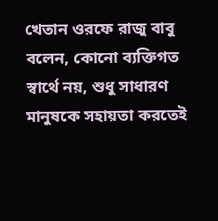খেতান ওরফে রাজু বাবু বলেন, কোনো ব্যক্তিগত স্বার্থে নয়, শুধু সাধারণ মানুষকে সহায়তা করতেই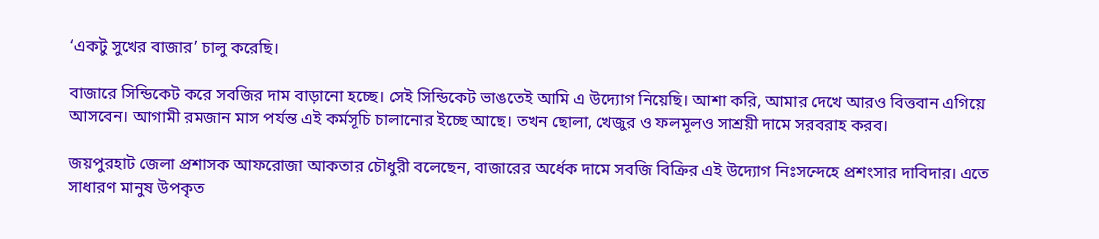‘একটু সুখের বাজার’ চালু করেছি।

বাজারে সিন্ডিকেট করে সবজির দাম বাড়ানো হচ্ছে। সেই সিন্ডিকেট ভাঙতেই আমি এ উদ্যোগ নিয়েছি। আশা করি, আমার দেখে আরও বিত্তবান এগিয়ে আসবেন। আগামী রমজান মাস পর্যন্ত এই কর্মসূচি চালানোর ইচ্ছে আছে। তখন ছোলা, খেজুর ও ফলমূলও সাশ্রয়ী দামে সরবরাহ করব।

জয়পুরহাট জেলা প্রশাসক আফরোজা আকতার চৌধুরী বলেছেন, বাজারের অর্ধেক দামে সবজি বিক্রির এই উদ্যোগ নিঃসন্দেহে প্রশংসার দাবিদার। এতে সাধারণ মানুষ উপকৃত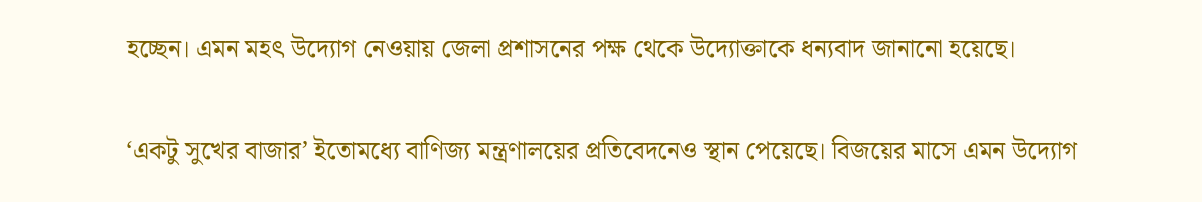হচ্ছেন। এমন মহৎ উদ্যোগ নেওয়ায় জেলা প্রশাসনের পক্ষ থেকে উদ্যোক্তাকে ধন্যবাদ জানানো হয়েছে।

‘একটু সুখের বাজার’ ইতোমধ্যে বাণিজ্য মন্ত্রণালয়ের প্রতিবেদনেও স্থান পেয়েছে। বিজয়ের মাসে এমন উদ্যোগ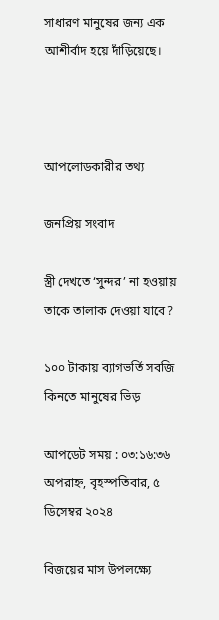সাধারণ মানুষের জন্য এক আশীর্বাদ হয়ে দাঁড়িয়েছে।



আপলোডকারীর তথ্য

জনপ্রিয় সংবাদ

স্ত্রী দেখতে ‘সুন্দর’ না হওয়ায় তাকে তালাক দেওয়া যাবে?

১০০ টাকায় ব্যাগভর্তি সবজি কিনতে মানুষের ভিড়

আপডেট সময় : ০৩:১৬:৩৬ অপরাহ্ন, বৃহস্পতিবার, ৫ ডিসেম্বর ২০২৪

বিজয়ের মাস উপলক্ষ্যে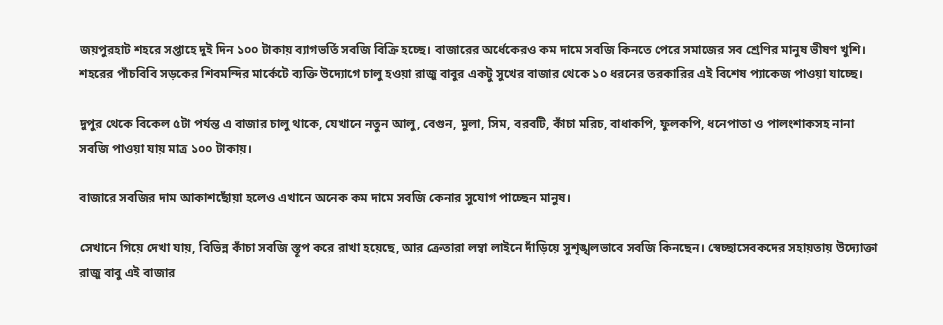জয়পুরহাট শহরে সপ্তাহে দুই দিন ১০০ টাকায় ব্যাগভর্তি সবজি বিক্রি হচ্ছে। বাজারের অর্ধেকেরও কম দামে সবজি কিনতে পেরে সমাজের সব শ্রেণির মানুষ ভীষণ খুশি। শহরের পাঁচবিবি সড়কের শিবমন্দির মার্কেটে ব্যক্তি উদ্যোগে চালু হওয়া রাজু বাবুর একটু সুখের বাজার থেকে ১০ ধরনের তরকারির এই বিশেষ প্যাকেজ পাওয়া যাচ্ছে।

দুপুর থেকে বিকেল ৫টা পর্যন্ত এ বাজার চালু থাকে, যেখানে নতুন আলু, বেগুন, মুলা, সিম, বরবটি, কাঁচা মরিচ, বাধাকপি, ফুলকপি, ধনেপাতা ও পালংশাকসহ নানা সবজি পাওয়া যায় মাত্র ১০০ টাকায়।

বাজারে সবজির দাম আকাশছোঁয়া হলেও এখানে অনেক কম দামে সবজি কেনার সুযোগ পাচ্ছেন মানুষ।

সেখানে গিয়ে দেখা যায়, বিভিন্ন কাঁচা সবজি স্তূপ করে রাখা হয়েছে, আর ক্রেতারা লম্বা লাইনে দাঁড়িয়ে সুশৃঙ্খলভাবে সবজি কিনছেন। স্বেচ্ছাসেবকদের সহায়তায় উদ্যোক্তা রাজু বাবু এই বাজার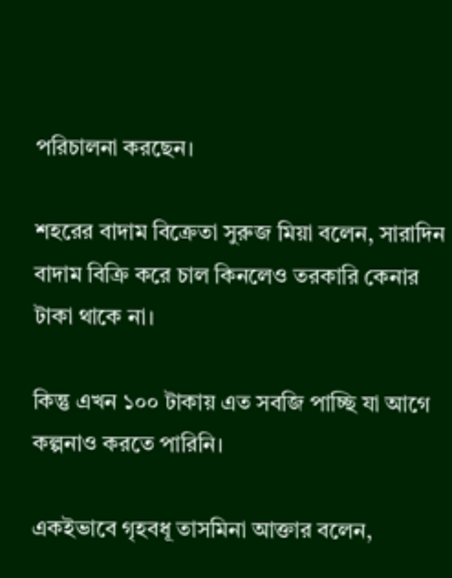পরিচালনা করছেন।

শহরের বাদাম বিক্রেতা সুরুজ মিয়া বলেন, সারাদিন বাদাম বিক্রি করে চাল কিনলেও তরকারি কেনার টাকা থাকে না।

কিন্তু এখন ১০০ টাকায় এত সবজি পাচ্ছি যা আগে কল্পনাও করতে পারিনি।

একইভাবে গৃহবধূ তাসমিনা আক্তার বলেন,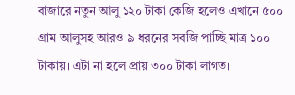বাজারে নতুন আলু ১২০ টাকা কেজি হলেও এখানে ৫০০ গ্রাম আলুসহ আরও ৯ ধরনের সবজি পাচ্ছি মাত্র ১০০ টাকায়। এটা না হলে প্রায় ৩০০ টাকা লাগত।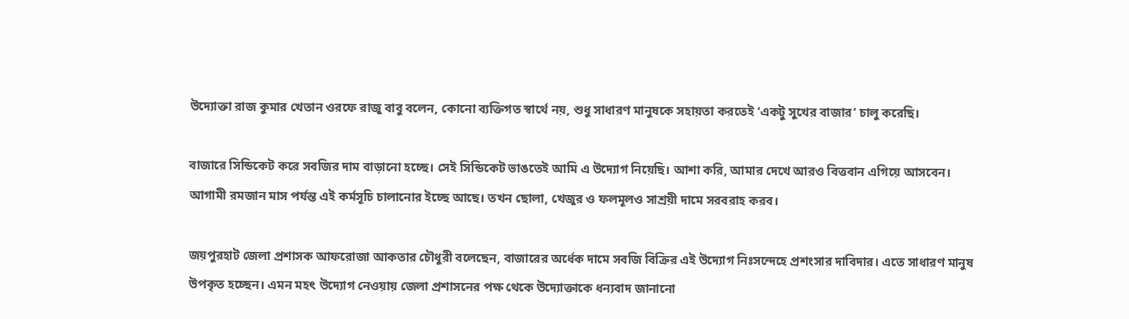উদ্যোক্তা রাজ কুমার খেতান ওরফে রাজু বাবু বলেন, কোনো ব্যক্তিগত স্বার্থে নয়, শুধু সাধারণ মানুষকে সহায়তা করতেই ‘একটু সুখের বাজার’ চালু করেছি।

বাজারে সিন্ডিকেট করে সবজির দাম বাড়ানো হচ্ছে। সেই সিন্ডিকেট ভাঙতেই আমি এ উদ্যোগ নিয়েছি। আশা করি, আমার দেখে আরও বিত্তবান এগিয়ে আসবেন। আগামী রমজান মাস পর্যন্ত এই কর্মসূচি চালানোর ইচ্ছে আছে। তখন ছোলা, খেজুর ও ফলমূলও সাশ্রয়ী দামে সরবরাহ করব।

জয়পুরহাট জেলা প্রশাসক আফরোজা আকতার চৌধুরী বলেছেন, বাজারের অর্ধেক দামে সবজি বিক্রির এই উদ্যোগ নিঃসন্দেহে প্রশংসার দাবিদার। এতে সাধারণ মানুষ উপকৃত হচ্ছেন। এমন মহৎ উদ্যোগ নেওয়ায় জেলা প্রশাসনের পক্ষ থেকে উদ্যোক্তাকে ধন্যবাদ জানানো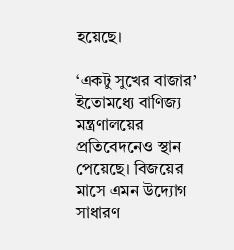হয়েছে।

‘একটু সুখের বাজার’ ইতোমধ্যে বাণিজ্য মন্ত্রণালয়ের প্রতিবেদনেও স্থান পেয়েছে। বিজয়ের মাসে এমন উদ্যোগ সাধারণ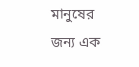মানুষের জন্য এক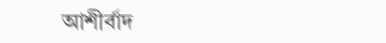আশীর্বাদ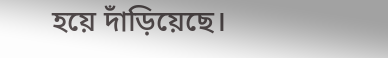হয়ে দাঁড়িয়েছে।